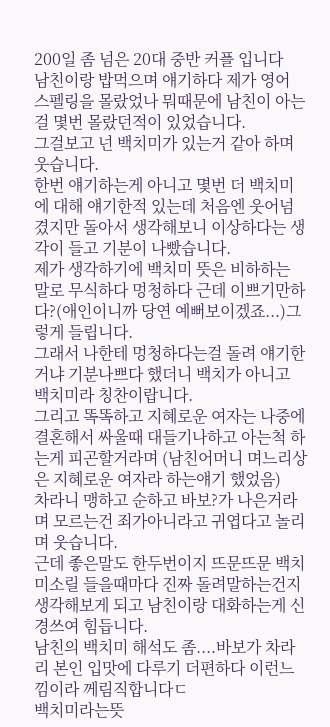200일 좀 넘은 20대 중반 커플 입니다
남친이랑 밥먹으며 얘기하다 제가 영어 스펠링을 몰랐었나 뭐때문에 남친이 아는걸 몇번 몰랐던적이 있었습니다.
그걸보고 넌 백치미가 있는거 같아 하며 웃습니다.
한번 얘기하는게 아니고 몇번 더 백치미에 대해 얘기한적 있는데 처음엔 웃어넘겼지만 돌아서 생각해보니 이상하다는 생각이 들고 기분이 나빴습니다.
제가 생각하기에 백치미 뜻은 비하하는 말로 무식하다 멍청하다 근데 이쁘기만하다?(애인이니까 당연 예뻐보이겠죠...)그렇게 들립니다.
그래서 나한테 멍청하다는걸 돌려 얘기한거냐 기분나쁘다 했더니 백치가 아니고 백치미라 칭찬이랍니다.
그리고 똑똑하고 지혜로운 여자는 나중에 결혼해서 싸울때 대들기나하고 아는척 하는게 피곤할거라며 (남친어머니 며느리상은 지혜로운 여자라 하는얘기 했었음)
차라니 맹하고 순하고 바보?가 나은거라며 모르는건 죄가아니라고 귀엽다고 놀리며 웃습니다.
근데 좋은말도 한두번이지 뜨문뜨문 백치미소릴 들을때마다 진짜 돌려말하는건지 생각해보게 되고 남친이랑 대화하는게 신경쓰여 힘듭니다.
남친의 백치미 해석도 좀....바보가 차라리 본인 입맛에 다루기 더편하다 이런느낌이라 께림직합니다ㄷ
백치미라는뜻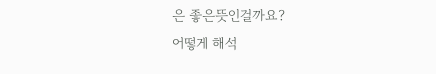은 좋은뜻인걸까요?
어떻게 해석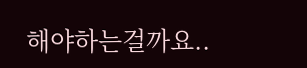해야하는걸까요..